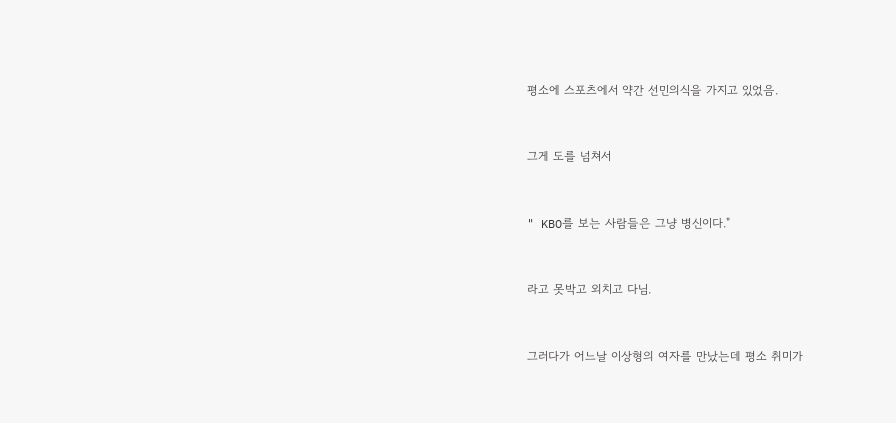평소에 스포츠에서 약간 선민의식을 가지고 있었음.


그게 도를 넘쳐서


" KBO를 보는 사람들은 그냥 병신이다."


라고 못박고 외치고 다님.


그러다가 어느날 이상형의 여자를 만났는데 평소 취미가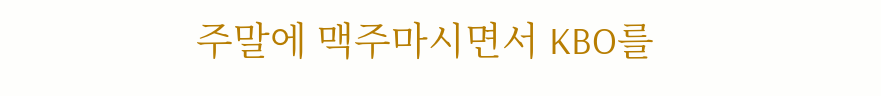주말에 맥주마시면서 KBO를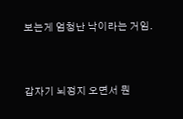보는게 엄청난 낙이라는 거임.



갑자기 뇌정지 오면서 뭔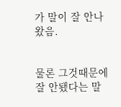가 말이 잘 안나왔음.


물론 그것때문에 잘 안됐다는 말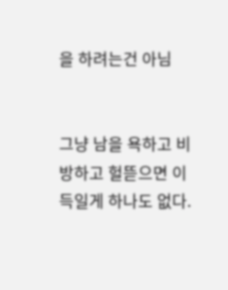을 하려는건 아님


그냥 남을 욕하고 비방하고 헐뜯으면 이득일게 하나도 없다.